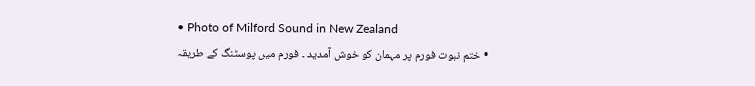• Photo of Milford Sound in New Zealand
  • ختم نبوت فورم پر مہمان کو خوش آمدید ۔ فورم میں پوسٹنگ کے طریقہ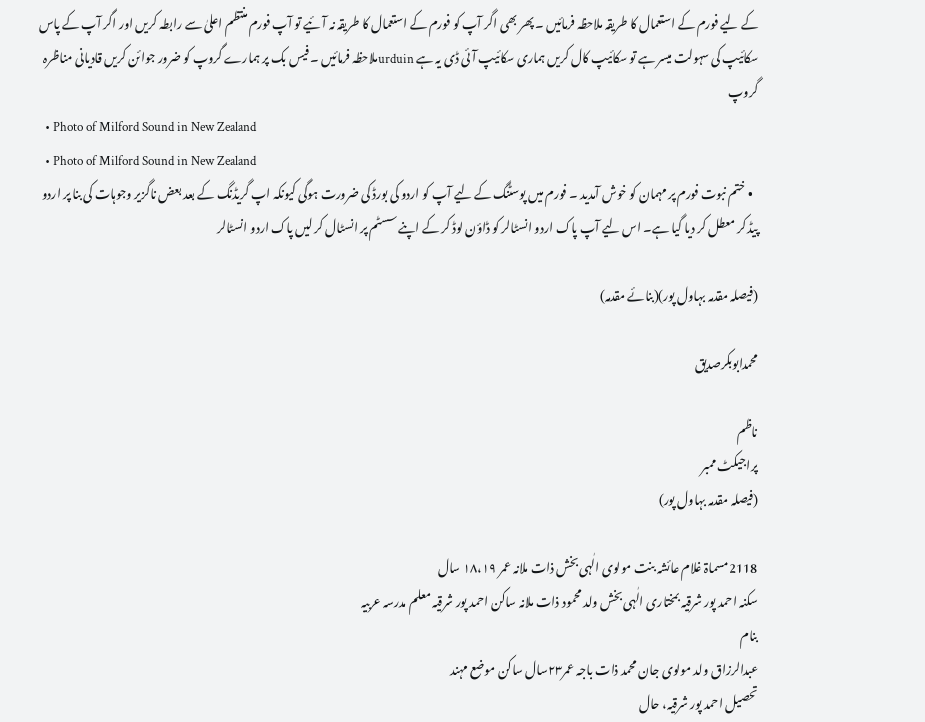کے لیے فورم کے استعمال کا طریقہ ملاحظہ فرمائیں ۔ پھر بھی اگر آپ کو فورم کے استعمال کا طریقہ نہ آئیے تو آپ فورم منتظم اعلیٰ سے رابطہ کریں اور اگر آپ کے پاس سکائیپ کی سہولت میسر ہے تو سکائیپ کال کریں ہماری سکائیپ آئی ڈی یہ ہے urduinملاحظہ فرمائیں ۔ فیس بک پر ہمارے گروپ کو ضرور جوائن کریں قادیانی مناظرہ گروپ
  • Photo of Milford Sound in New Zealand
  • Photo of Milford Sound in New Zealand
  • ختم نبوت فورم پر مہمان کو خوش آمدید ۔ فورم میں پوسٹنگ کے لیے آپ کو اردو کی بورڈ کی ضرورت ہوگی کیونکہ اپ گریڈنگ کے بعد بعض ناگزیر وجوہات کی بنا پر اردو پیڈ کر معطل کر دیا گیا ہے۔ اس لیے آپ پاک اردو انسٹالر کو ڈاؤن لوڈ کر کے اپنے سسٹم پر انسٹال کر لیں پاک اردو انسٹالر

(فیصلہ مقدمہ بہاول پور)(بنائے مقدمہ)

محمدابوبکرصدیق

ناظم
پراجیکٹ ممبر
(فیصلہ مقدمہ بہاول پور)

2118مسماۃ غلام عائشہ بنت مولوی الٰہی بخش ذات ملانہ عمر ۱۸،۱۹ سال
سکنہ احمد پور شرقیہ بمختاری الٰہی بخش ولد محمود ذات ملانہ ساکن احمد پور شرقیہ معلم مدرسہ عربیہ
بنام
عبدالرزاق ولد مولوی جان محمد ذات باجہ عمر۲۳سال ساکن موضع مہند
تحصیل احمد پور شرقیہ، حال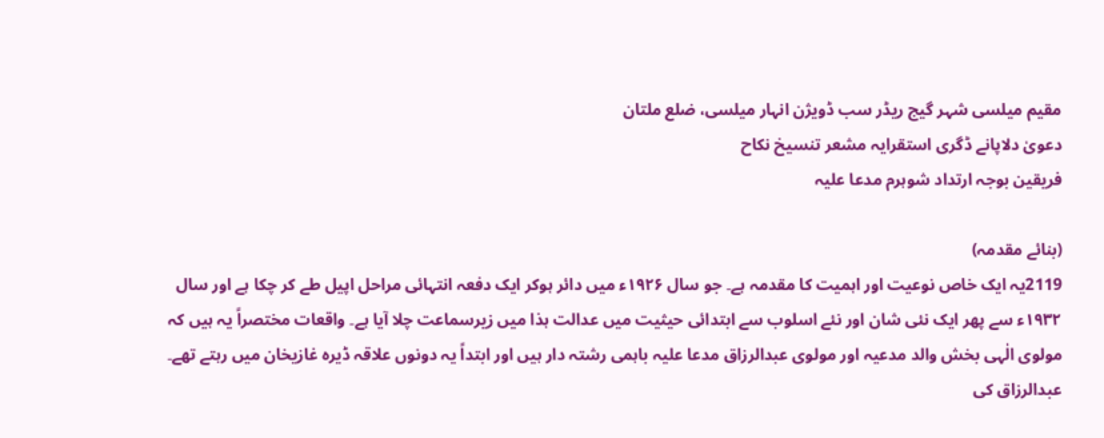مقیم میلسی شہر گیج ریڈر سب ڈویژن انہار میلسی، ضلع ملتان
دعویٰ دلاپانے ڈگری استقرایہ مشعر تنسیخ نکاح
فریقین بوجہ ارتداد شوہرم مدعا علیہ

(بنائے مقدمہ)
2119یہ ایک خاص نوعیت اور اہمیت کا مقدمہ ہے۔ جو سال ۱۹۲۶ء میں دائر ہوکر ایک دفعہ انتہائی مراحل اپیل طے کر چکا ہے اور سال ۱۹۳۲ء سے پھر ایک نئی شان اور نئے اسلوب سے ابتدائی حیثیت میں عدالت ہذا میں زیرسماعت چلا آیا ہے۔ واقعات مختصراً یہ ہیں کہ مولوی الٰہی بخش والد مدعیہ اور مولوی عبدالرزاق مدعا علیہ باہمی رشتہ دار ہیں اور ابتداً یہ دونوں علاقہ ڈیرہ غازیخان میں رہتے تھے۔ عبدالرزاق کی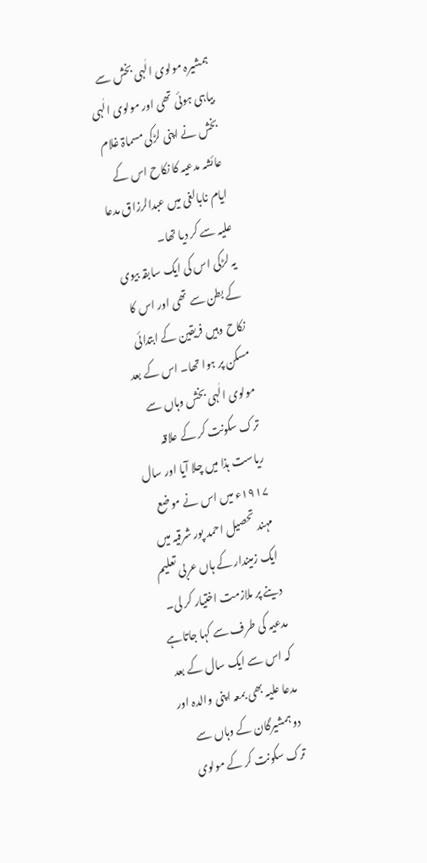ہمشیرہ مولوی الٰہی بخش سے بیاہی ہوئی تھی اور مولوی الٰہی بخش نے اپنی لڑکی مسماۃ غلام عائشہ مدعیہ کا نکاح اس کے ایام نابالغی میں عبدالرزاق مدعا علیہ سے کر دیا تھا۔
یہ لڑکی اس کی ایک سابقہ بیوی کے بطن سے تھی اور اس کا نکاح وہیں فریقین کے ابتدائی مسکن پر ہوا تھا۔ اس کے بعد مولوی الٰہی بخش وہاں سے ترک سکونت کر کے علاقہ ریاست ہذا میں چلا آیا اور سال ۱۹۱۷ء میں اس نے موضع مہند تحصیل احمد پور شرقیہ میں ایک زمیندار کے ہاں عربی تعلیم دینے پر ملازمت اختیار کر لی۔ مدعیہ کی طرف سے کہا جاتاہے کہ اس سے ایک سال کے بعد مدعا علیہ بھی بمعہ اپنی والدہ اور دو ہمشیرگان کے وہاں سے ترک سکونت کر کے مولوی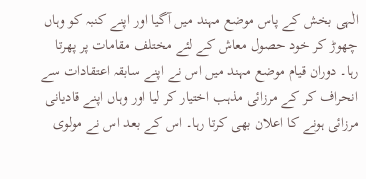الٰہی بخش کے پاس موضع مہند میں آگیا اور اپنے کنبہ کو وہاں چھوڑ کر خود حصول معاش کے لئے مختلف مقامات پر پھرتا رہا۔ دوران قیام موضع مہند میں اس نے اپنے سابقہ اعتقادات سے انحراف کر کے مرزائی مذہب اختیار کر لیا اور وہاں اپنے قادیانی مرزائی ہونے کا اعلان بھی کرتا رہا۔ اس کے بعد اس نے مولوی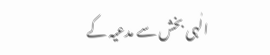الٰہی بخش سے مدعیہ کے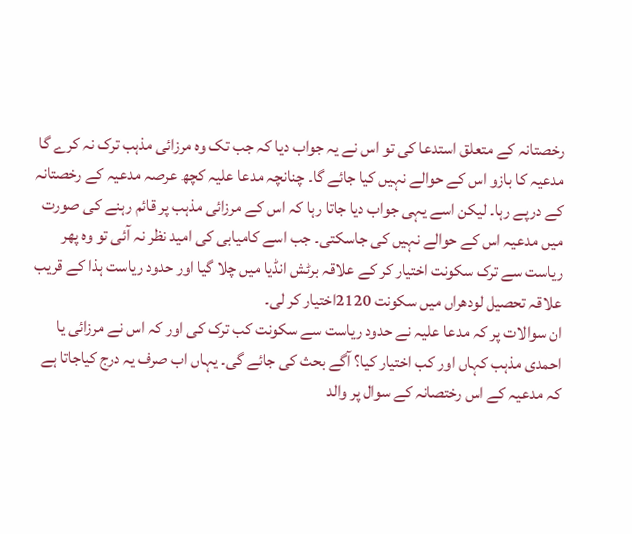رخصتانہ کے متعلق استدعا کی تو اس نے یہ جواب دیا کہ جب تک وہ مرزائی مذہب ترک نہ کرے گا مدعیہ کا بازو اس کے حوالے نہیں کیا جائے گا۔ چنانچہ مدعا علیہ کچھ عرصہ مدعیہ کے رخصتانہ کے درپے رہا۔ لیکن اسے یہی جواب دیا جاتا رہا کہ اس کے مرزائی مذہب پر قائم رہنے کی صورت میں مدعیہ اس کے حوالے نہیں کی جاسکتی۔ جب اسے کامیابی کی امید نظر نہ آئی تو وہ پھر ریاست سے ترک سکونت اختیار کر کے علاقہ برٹش انڈیا میں چلا گیا اور حدود ریاست ہذا کے قریب علاقہ تحصیل لودھراں میں سکونت 2120اختیار کر لی۔
ان سوالات پر کہ مدعا علیہ نے حدود ریاست سے سکونت کب ترک کی اور کہ اس نے مرزائی یا احمدی مذہب کہاں اور کب اختیار کیا؟ آگے بحث کی جائے گی۔ یہاں اب صرف یہ درج کیاجاتا ہے کہ مدعیہ کے اس رختصانہ کے سوال پر والد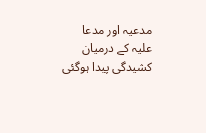مدعیہ اور مدعا علیہ کے درمیان کشیدگی پیدا ہوگئی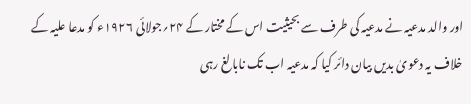اور والد مدعیہ نے مدعیہ کی طرف سے بحیثیت اس کے مختار کے ۲۴؍جولائی ۱۹۲۶ء کو مدعا علیہ کے خلاف یہ دعویٰ بدیں بیان دائر کیا کہ مدعیہ اب تک نابالغ رہی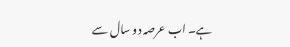ہے۔ اب عرصہ دو سال سے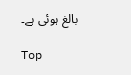بالغ ہوئی ہے۔

Top